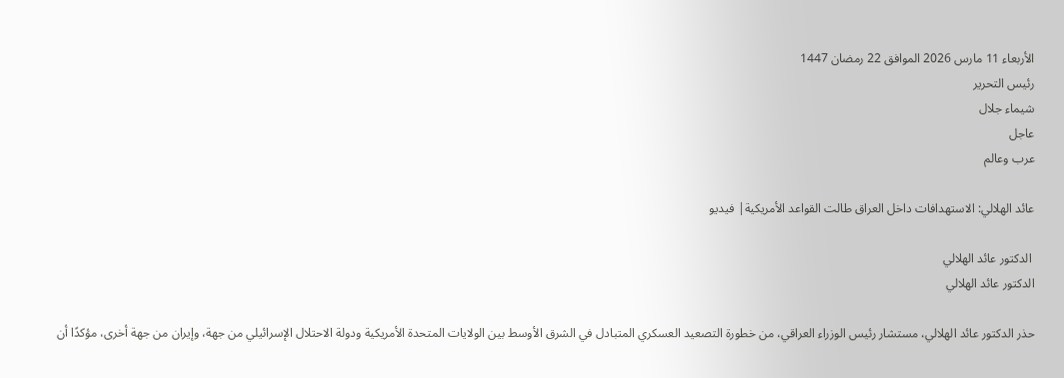الأربعاء 11 مارس 2026 الموافق 22 رمضان 1447
رئيس التحرير
شيماء جلال
عاجل
عرب وعالم

عائد الهلالي: الاستهدافات داخل العراق طالت القواعد الأمريكية| فيديو

 الدكتور عائد الهلالي
الدكتور عائد الهلالي

حذر الدكتور عائد الهلالي، مستشار رئيس الوزراء العراقي، من خطورة التصعيد العسكري المتبادل في الشرق الأوسط بين الولايات المتحدة الأمريكية ودولة الاحتلال الإسرائيلي من جهة، وإيران من جهة أخرى، مؤكدًا أن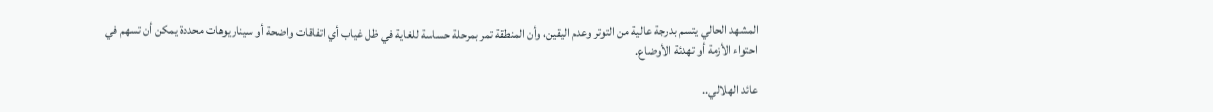المشهد الحالي يتسم بدرجة عالية من التوتر وعدم اليقين، وأن المنطقة تمر بمرحلة حساسة للغاية في ظل غياب أي اتفاقات واضحة أو سيناريوهات محددة يمكن أن تسهم في احتواء الأزمة أو تهدئة الأوضاع.

عائد الهلالي..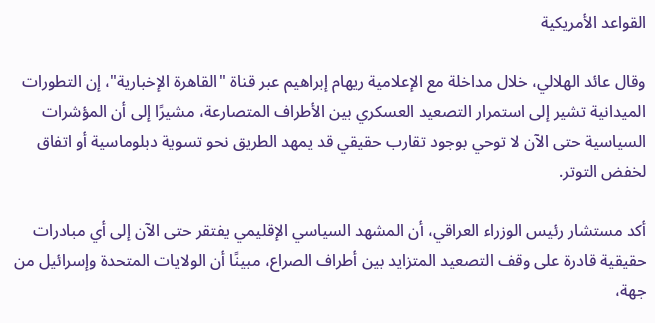القواعد الأمريكية

وقال عائد الهلالي، خلال مداخلة مع الإعلامية ريهام إبراهيم عبر قناة "القاهرة الإخبارية"، إن التطورات الميدانية تشير إلى استمرار التصعيد العسكري بين الأطراف المتصارعة، مشيرًا إلى أن المؤشرات السياسية حتى الآن لا توحي بوجود تقارب حقيقي قد يمهد الطريق نحو تسوية دبلوماسية أو اتفاق لخفض التوتر.

أكد مستشار رئيس الوزراء العراقي، أن المشهد السياسي الإقليمي يفتقر حتى الآن إلى أي مبادرات حقيقية قادرة على وقف التصعيد المتزايد بين أطراف الصراع، مبينًا أن الولايات المتحدة وإسرائيل من جهة،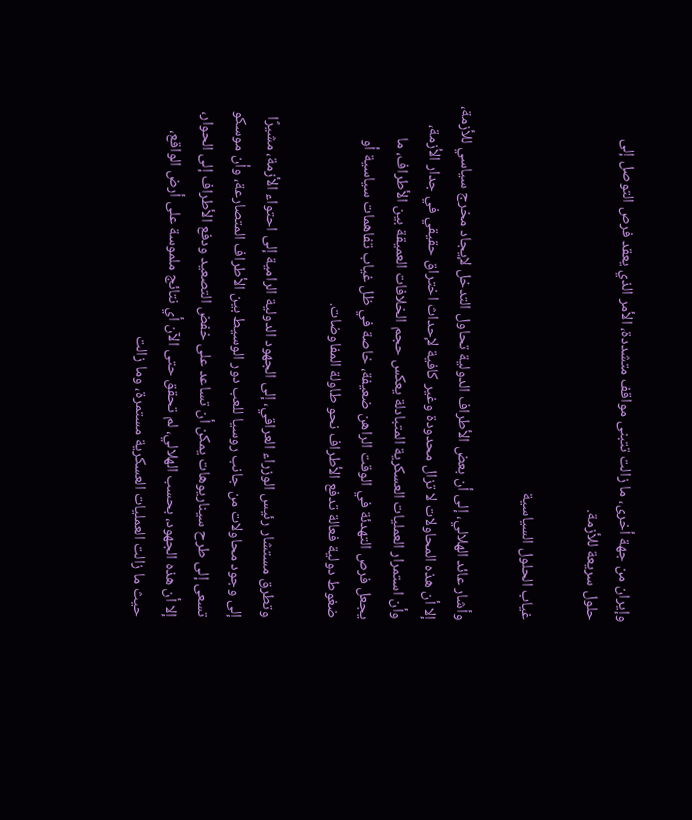وإيران من جهة أخرى، ما زالت تتبنى مواقف متشددة، الأمر الذي يعقد فرص التوصل إلى حلول سريعة للأزمة.

غياب الحلول السياسية

وأشار عائد الهلالي، إلى أن بعض الأطراف الدولية تحاول التدخل لإيجاد مخرج سياسي للأزمة، إلا أن هذه المحاولات لا تزال محدودة وغير كافية لإحداث اختراق حقيقي في جدار الأزمة، وأن استمرار العمليات العسكرية المتبادلة يعكس حجم الخلافات العميقة بين الأطراف، ما يجعل فرص التهدئة في الوقت الراهن ضعيفة، خاصة في ظل غياب تفاهمات سياسية أو ضغوط دولية فعالة تدفع الأطراف نحو طاولة المفاوضات.

وتطرق مستشار رئيس الوزراء العراقي، إلى الجهود الدولية الرامية إلى احتواء الأزمة، مشيرًا إلى وجود محاولات من جانب روسيا للعب دور الوسيط بين الأطراف المتصارعة، وأن موسكو تسعى إلى طرح سيناريوهات يمكن أن تساعد على خفض التصعيد ودفع الأطراف إلى الحوار، إلا أن هذه الجهود، بحسب الهلالي، لم تحقق حتى الآن أي نتائج ملموسة على أرض الواقع، حيث ما زالت العمليات العسكرية مستمرة، وما زالت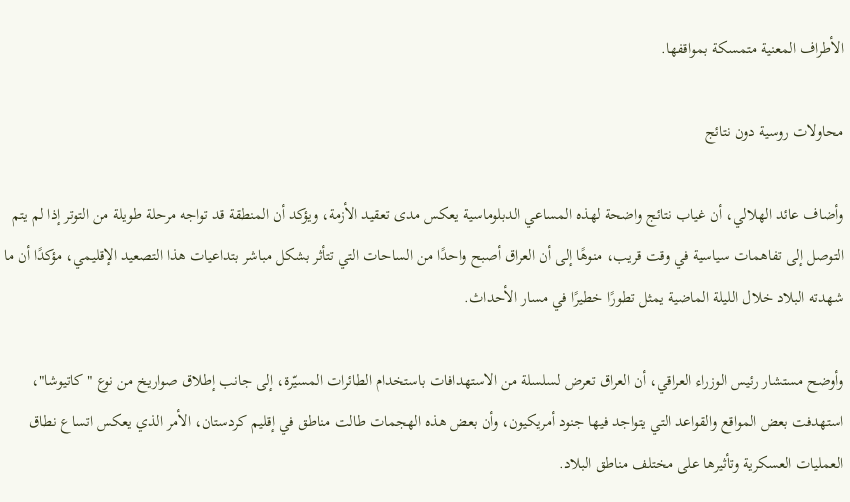الأطراف المعنية متمسكة بمواقفها.

محاولات روسية دون نتائج

وأضاف عائد الهلالي، أن غياب نتائج واضحة لهذه المساعي الدبلوماسية يعكس مدى تعقيد الأزمة، ويؤكد أن المنطقة قد تواجه مرحلة طويلة من التوتر إذا لم يتم التوصل إلى تفاهمات سياسية في وقت قريب، منوهًا إلى أن العراق أصبح واحدًا من الساحات التي تتأثر بشكل مباشر بتداعيات هذا التصعيد الإقليمي، مؤكدًا أن ما شهدته البلاد خلال الليلة الماضية يمثل تطورًا خطيرًا في مسار الأحداث.

وأوضح مستشار رئيس الوزراء العراقي، أن العراق تعرض لسلسلة من الاستهدافات باستخدام الطائرات المسيّرة، إلى جانب إطلاق صواريخ من نوع "كاتيوشا"، استهدفت بعض المواقع والقواعد التي يتواجد فيها جنود أمريكيون، وأن بعض هذه الهجمات طالت مناطق في إقليم كردستان، الأمر الذي يعكس اتساع نطاق العمليات العسكرية وتأثيرها على مختلف مناطق البلاد.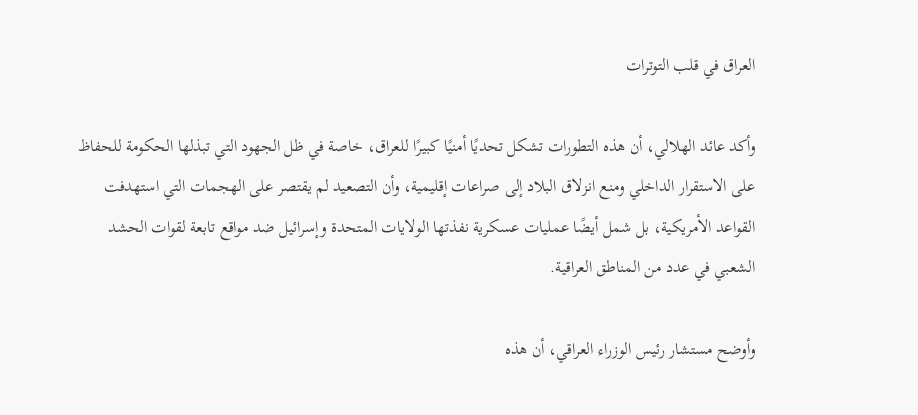العراق في قلب التوترات

وأكد عائد الهلالي، أن هذه التطورات تشكل تحديًا أمنيًا كبيرًا للعراق، خاصة في ظل الجهود التي تبذلها الحكومة للحفاظ على الاستقرار الداخلي ومنع انزلاق البلاد إلى صراعات إقليمية، وأن التصعيد لم يقتصر على الهجمات التي استهدفت القواعد الأمريكية، بل شمل أيضًا عمليات عسكرية نفذتها الولايات المتحدة وإسرائيل ضد مواقع تابعة لقوات الحشد الشعبي في عدد من المناطق العراقية.

وأوضح مستشار رئيس الوزراء العراقي، أن هذه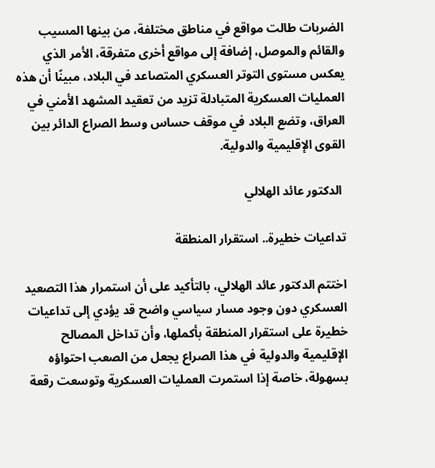الضربات طالت مواقع في مناطق مختلفة، من بينها المسيب والقائم والموصل، إضافة إلى مواقع أخرى متفرقة، الأمر الذي يعكس مستوى التوتر العسكري المتصاعد في البلاد، مبينًا أن هذه العمليات العسكرية المتبادلة تزيد من تعقيد المشهد الأمني في العراق، وتضع البلاد في موقف حساس وسط الصراع الدائر بين القوى الإقليمية والدولية.

 الدكتور عائد الهلالي

تداعيات خطيرة.. استقرار المنطقة

اختتم الدكتور عائد الهلالي، بالتأكيد على أن استمرار هذا التصعيد العسكري دون وجود مسار سياسي واضح قد يؤدي إلى تداعيات خطيرة على استقرار المنطقة بأكملها، وأن تداخل المصالح الإقليمية والدولية في هذا الصراع يجعل من الصعب احتواؤه بسهولة، خاصة إذا استمرت العمليات العسكرية وتوسعت رقعة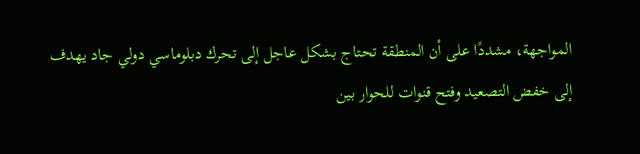المواجهة، مشددًا على أن المنطقة تحتاج بشكل عاجل إلى تحرك دبلوماسي دولي جاد يهدف إلى خفض التصعيد وفتح قنوات للحوار بين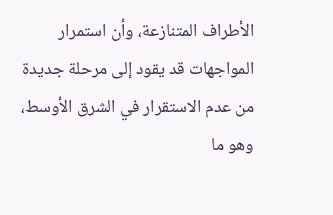الأطراف المتنازعة، وأن استمرار المواجهات قد يقود إلى مرحلة جديدة من عدم الاستقرار في الشرق الأوسط، وهو ما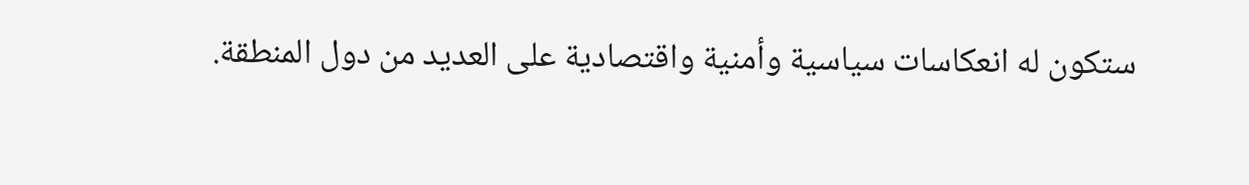ستكون له انعكاسات سياسية وأمنية واقتصادية على العديد من دول المنطقة.